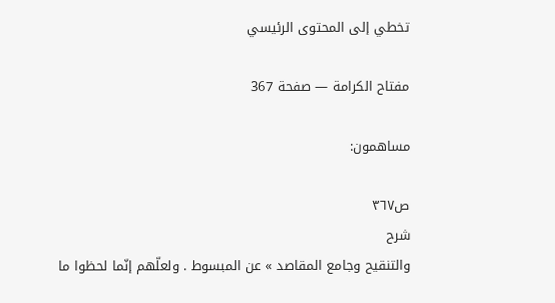تخطي إلى المحتوى الرئيسي

مفتاح الكرامة — صفحة 367

مساهمون:

ص٣٦٧
شرح
والتنقيح وجامع المقاصد » عن المبسوط . ولعلّهم إنّما لحظوا ما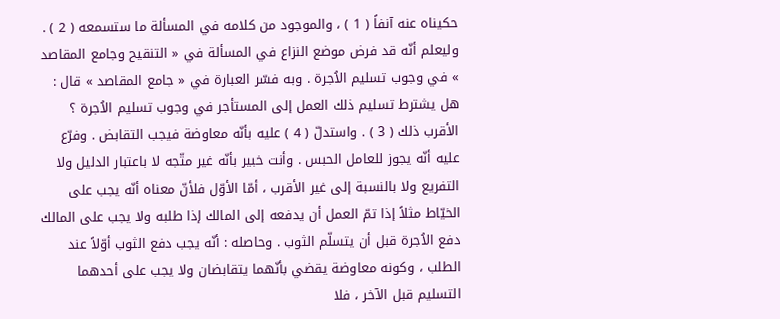حكيناه عنه آنفاً ( 1 ) ، والموجود من كلامه في المسألة ما ستسمعه ( 2 ) . وليعلم أنّه قد فرض موضع النزاع في المسألة في « التنقيح وجامع المقاصد » في وجوب تسليم الاُجرة . وبه فسّر العبارة في « جامع المقاصد » قال : هل يشترط تسليم ذلك العمل إلى المستأجر في وجوب تسليم الاُجرة ؟ الأقرب ذلك ( 3 ) . واستدلّ ( 4 ) عليه بأنّه معاوضة فيجب التقابض . وفرّع عليه أنّه يجوز للعامل الحبس . وأنت خبير بأنّه غير متّجه لا باعتبار الدليل ولا التفريع ولا بالنسبة إلى غير الأقرب ، أمّا الأوّل فلأنّ معناه أنّه يجب على الخيّاط مثلاً إذا تمّ العمل أن يدفعه إلى المالك إذا طلبه ولا يجب على المالك دفع الاُجرة قبل أن يتسلّم الثوب . وحاصله : أنّه يجب دفع الثوب أوّلاً عند الطلب ، وكونه معاوضة يقضي بأنّهما يتقابضان ولا يجب على أحدهما التسليم قبل الآخر ، فلا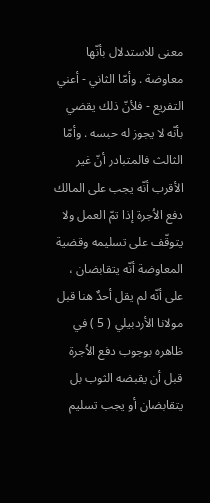معنى للاستدلال بأنّها معاوضة . وأمّا الثاني - أعني التفريع - فلأنّ ذلك يقضي بأنّه لا يجوز له حبسه . وأمّا الثالث فالمتبادر أنّ غير الأقرب أنّه يجب على المالك دفع الاُجرة إذا تمّ العمل ولا يتوقّف على تسليمه وقضية المعاوضة أنّه يتقابضان ، على أنّه لم يقل أحدٌ هنا قبل مولانا الأردبيلي ( 5 ) في ظاهره بوجوب دفع الاُجرة قبل أن يقبضه الثوب بل يتقابضان أو يجب تسليم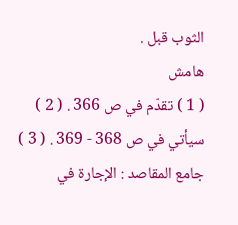الثوب قبل .
هامش
( 1 ) تقدّم في ص 366 . ( 2 ) سيأتي في ص 368 - 369 . ( 3 ) جامع المقاصد : الإجارة في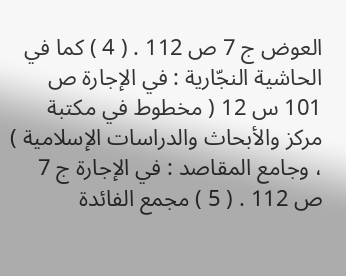العوض ج 7 ص 112 . ( 4 ) كما في الحاشية النجّارية : في الإجارة ص 101 س 12 ( مخطوط في مكتبة مركز والأبحاث والدراسات الإسلامية ) ، وجامع المقاصد : في الإجارة ج 7 ص 112 . ( 5 ) مجمع الفائدة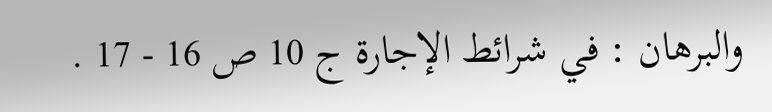والبرهان : في شرائط الإجارة ج 10 ص 16 - 17 .